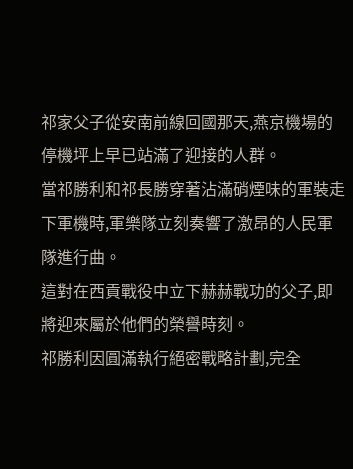祁家父子從安南前線回國那天,燕京機場的停機坪上早已站滿了迎接的人群。
當祁勝利和祁長勝穿著沾滿硝煙味的軍裝走下軍機時,軍樂隊立刻奏響了激昂的人民軍隊進行曲。
這對在西貢戰役中立下赫赫戰功的父子,即將迎來屬於他們的榮譽時刻。
祁勝利因圓滿執行絕密戰略計劃,完全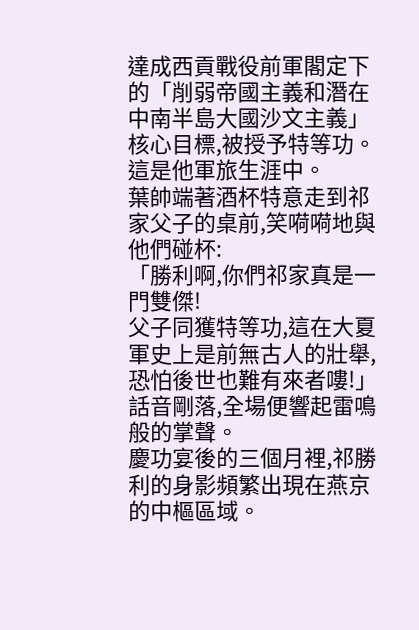達成西貢戰役前軍閣定下的「削弱帝國主義和潛在中南半島大國沙文主義」核心目標,被授予特等功。
這是他軍旅生涯中。
葉帥端著酒杯特意走到祁家父子的桌前,笑嗬嗬地與他們碰杯:
「勝利啊,你們祁家真是一門雙傑!
父子同獲特等功,這在大夏軍史上是前無古人的壯舉,恐怕後世也難有來者嘍!」
話音剛落,全場便響起雷鳴般的掌聲。
慶功宴後的三個月裡,祁勝利的身影頻繁出現在燕京的中樞區域。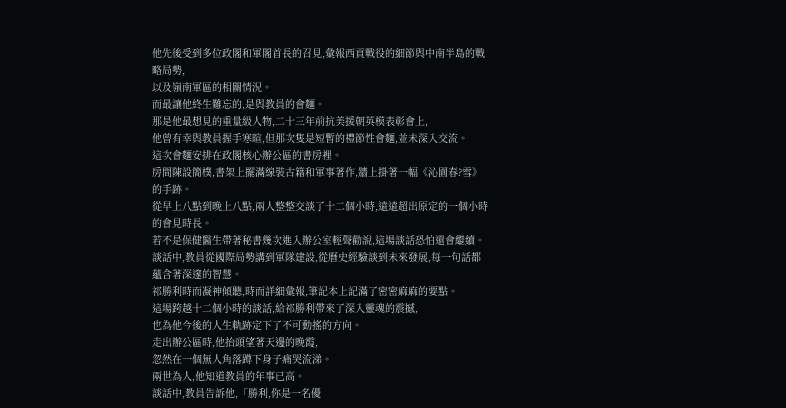他先後受到多位政閣和軍閣首長的召見,彙報西貢戰役的細節與中南半島的戰略局勢,
以及嶺南軍區的相關情況。
而最讓他終生難忘的,是與教員的會麵。
那是他最想見的重量級人物,二十三年前抗美援朝英模表彰會上,
他曾有幸與教員握手寒暄,但那次隻是短暫的禮節性會麵,並未深入交流。
這次會麵安排在政閣核心辦公區的書房裡。
房間陳設簡樸,書架上擺滿線裝古籍和軍事著作,牆上掛著一幅《沁園春?雪》的手跡。
從早上八點到晚上八點,兩人整整交談了十二個小時,遠遠超出原定的一個小時的會見時長。
若不是保健醫生帶著秘書幾次進入辦公室輕聲勸說,這場談話恐怕還會繼續。
談話中,教員從國際局勢講到軍隊建設,從曆史經驗談到未來發展,每一句話都蘊含著深邃的智慧。
祁勝利時而凝神傾聽,時而詳細彙報,筆記本上記滿了密密麻麻的要點。
這場跨越十二個小時的談話,給祁勝利帶來了深入靈魂的震撼,
也為他今後的人生軌跡定下了不可動搖的方向。
走出辦公區時,他抬頭望著天邊的晚霞,
忽然在一個無人角落蹲下身子痛哭流涕。
兩世為人,他知道教員的年事已高。
談話中,教員告訴他,「勝利,你是一名優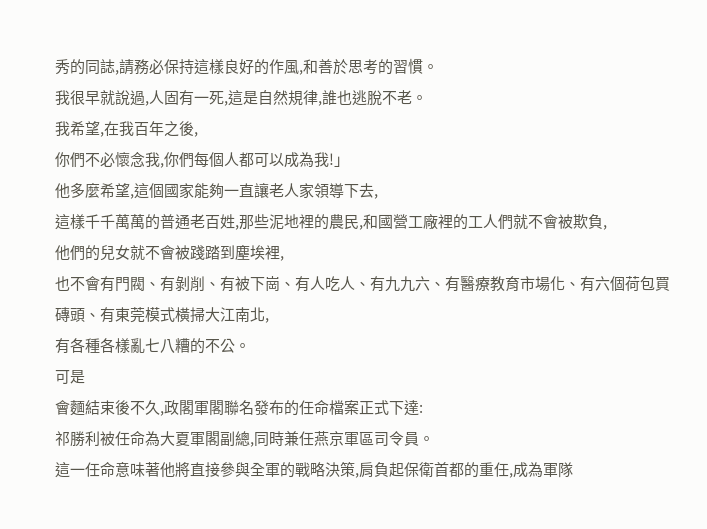秀的同誌,請務必保持這樣良好的作風,和善於思考的習慣。
我很早就說過,人固有一死,這是自然規律,誰也逃脫不老。
我希望,在我百年之後,
你們不必懷念我,你們每個人都可以成為我!」
他多麼希望,這個國家能夠一直讓老人家領導下去,
這樣千千萬萬的普通老百姓,那些泥地裡的農民,和國營工廠裡的工人們就不會被欺負,
他們的兒女就不會被踐踏到塵埃裡,
也不會有門閥、有剝削、有被下崗、有人吃人、有九九六、有醫療教育市場化、有六個荷包買磚頭、有東莞模式橫掃大江南北,
有各種各樣亂七八糟的不公。
可是
會麵結束後不久,政閣軍閣聯名發布的任命檔案正式下達:
祁勝利被任命為大夏軍閣副總,同時兼任燕京軍區司令員。
這一任命意味著他將直接參與全軍的戰略決策,肩負起保衛首都的重任,成為軍隊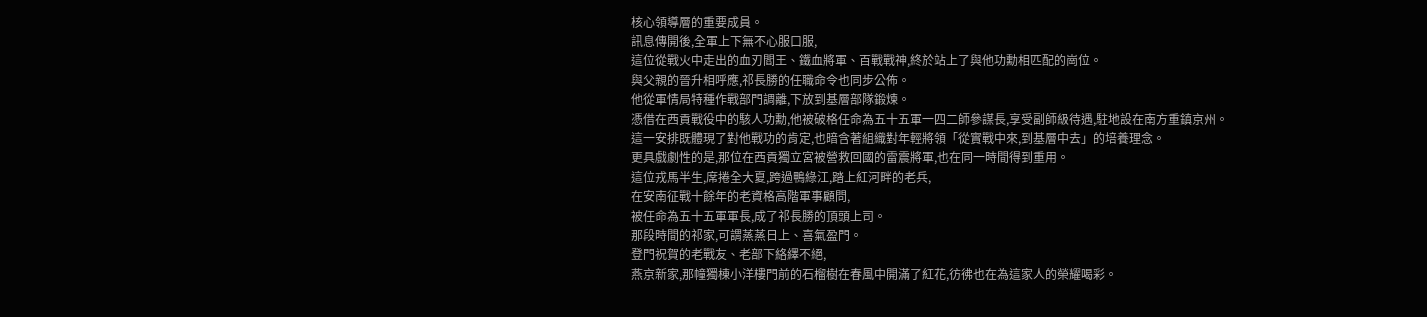核心領導層的重要成員。
訊息傳開後,全軍上下無不心服口服,
這位從戰火中走出的血刃閻王、鐵血將軍、百戰戰神,終於站上了與他功勳相匹配的崗位。
與父親的晉升相呼應,祁長勝的任職命令也同步公佈。
他從軍情局特種作戰部門調離,下放到基層部隊鍛煉。
憑借在西貢戰役中的駭人功勳,他被破格任命為五十五軍一四二師參謀長,享受副師級待遇,駐地設在南方重鎮京州。
這一安排既體現了對他戰功的肯定,也暗含著組織對年輕將領「從實戰中來,到基層中去」的培養理念。
更具戲劇性的是,那位在西貢獨立宮被營救回國的雷震將軍,也在同一時間得到重用。
這位戎馬半生,席捲全大夏,跨過鴨綠江,踏上紅河畔的老兵,
在安南征戰十餘年的老資格高階軍事顧問,
被任命為五十五軍軍長,成了祁長勝的頂頭上司。
那段時間的祁家,可謂蒸蒸日上、喜氣盈門。
登門祝賀的老戰友、老部下絡繹不絕,
燕京新家,那幢獨棟小洋樓門前的石榴樹在春風中開滿了紅花,彷彿也在為這家人的榮耀喝彩。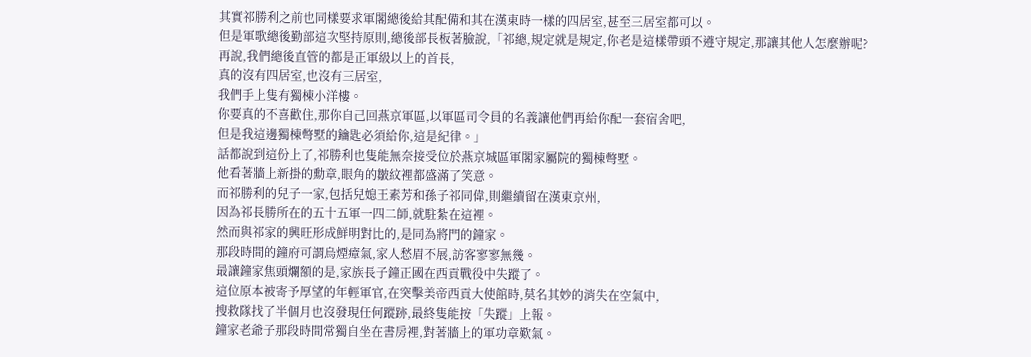其實祁勝利之前也同樣要求軍閣總後給其配備和其在漢東時一樣的四居室,甚至三居室都可以。
但是軍歌總後勤部這次堅持原則,總後部長板著臉說,「祁總,規定就是規定,你老是這樣帶頭不遵守規定,那讓其他人怎麼辦呢?
再說,我們總後直管的都是正軍級以上的首長,
真的沒有四居室,也沒有三居室,
我們手上隻有獨棟小洋樓。
你要真的不喜歡住,那你自己回燕京軍區,以軍區司令員的名義讓他們再給你配一套宿舍吧,
但是我這邊獨棟彆墅的鑰匙必須給你,這是紀律。」
話都說到這份上了,祁勝利也隻能無奈接受位於燕京城區軍閣家屬院的獨棟彆墅。
他看著牆上新掛的勳章,眼角的皺紋裡都盛滿了笑意。
而祁勝利的兒子一家,包括兒媳王素芳和孫子祁同偉,則繼續留在漢東京州,
因為祁長勝所在的五十五軍一四二師,就駐紮在這裡。
然而與祁家的興旺形成鮮明對比的,是同為將門的鐘家。
那段時間的鐘府可謂烏煙瘴氣,家人愁眉不展,訪客寥寥無幾。
最讓鐘家焦頭爛額的是,家族長子鐘正國在西貢戰役中失蹤了。
這位原本被寄予厚望的年輕軍官,在突擊美帝西貢大使館時,莫名其妙的消失在空氣中,
搜救隊找了半個月也沒發現任何蹤跡,最終隻能按「失蹤」上報。
鐘家老爺子那段時間常獨自坐在書房裡,對著牆上的軍功章歎氣。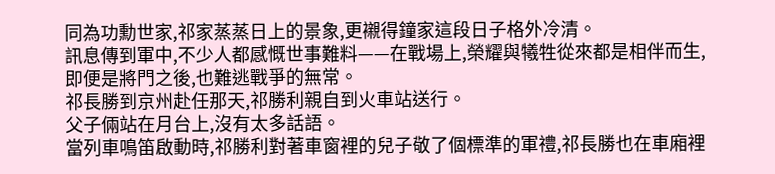同為功勳世家,祁家蒸蒸日上的景象,更襯得鐘家這段日子格外冷清。
訊息傳到軍中,不少人都感慨世事難料——在戰場上,榮耀與犧牲從來都是相伴而生,即便是將門之後,也難逃戰爭的無常。
祁長勝到京州赴任那天,祁勝利親自到火車站送行。
父子倆站在月台上,沒有太多話語。
當列車鳴笛啟動時,祁勝利對著車窗裡的兒子敬了個標準的軍禮,祁長勝也在車廂裡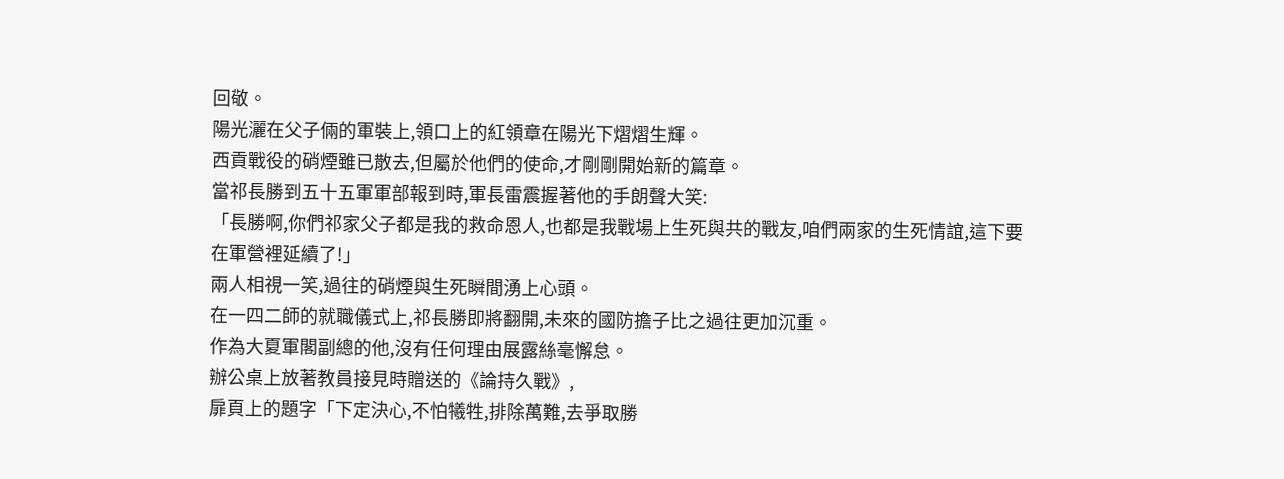回敬。
陽光灑在父子倆的軍裝上,領口上的紅領章在陽光下熠熠生輝。
西貢戰役的硝煙雖已散去,但屬於他們的使命,才剛剛開始新的篇章。
當祁長勝到五十五軍軍部報到時,軍長雷震握著他的手朗聲大笑:
「長勝啊,你們祁家父子都是我的救命恩人,也都是我戰場上生死與共的戰友,咱們兩家的生死情誼,這下要在軍營裡延續了!」
兩人相視一笑,過往的硝煙與生死瞬間湧上心頭。
在一四二師的就職儀式上,祁長勝即將翻開,未來的國防擔子比之過往更加沉重。
作為大夏軍閣副總的他,沒有任何理由展露絲毫懈怠。
辦公桌上放著教員接見時贈送的《論持久戰》,
扉頁上的題字「下定決心,不怕犧牲,排除萬難,去爭取勝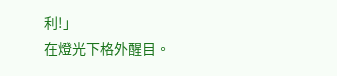利!」
在燈光下格外醒目。